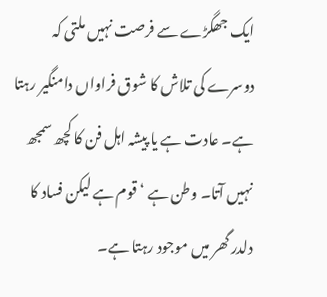ایک جھگڑے سے فرصت نہیں ملتی کہ دوسرے کی تلاش کا شوق فراواں دامنگیر رہتا ہے۔ عادت ہے یا پیشہ اہل فن کا کچھ سمجھ نہیں آتا۔ وطن ہے ‘ قوم ہے لیکن فساد کا دلدر گھر میں موجود رہتا ہے۔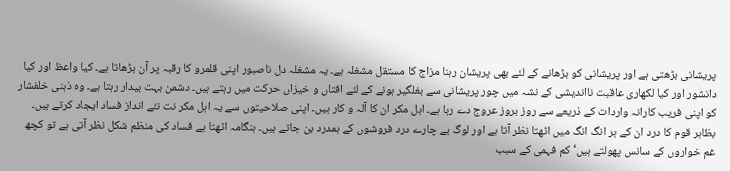پریشانی بڑھتی ہے اور پریشانی کو بڑھانے کے لئے بھی پریشان رہنا مزاج کا مستقل مشغلہ ہے۔ یہ مشغلہ دل ناصبور اپنی قلمرو کا رقبہ پر آن بڑھاتا ہے۔ کیا واعظ اور کیا دانشور اور کیا لکھاری عاقبت نااندیشی کے نشہ میں چور پریشانی سے بغلگیر ہونے کے لئے افتاں و خیزاں حرکت میں رہتے ہیں۔ دشمن بہت بیدار رہتا ہے۔ وہ ذہنی خلفشار کو اپنی فریب کارانہ واردات کے ذریعے سے روز بروز عروج دے رہا ہے۔ اہل مکر ان کا آلہ و کار ہیں۔ اپنی صلاحیتوں سے یہ اہل مکر نت نئے انداز فساد ایجاد کرتے ہیں۔ بظاہر قوم کا درد ان کے ہر انگ انگ میں اٹھتا نظر آتا ہے اور لوگ بے چارے درد فروشوں کے ہمدرد بن جاتے ہیں۔ ہنگامہ اٹھتا ہے فساد کی منظم شکل نظر آتی ہے تو کچھ غم خواروں کے سانس پھولتے ہیں‘ کم فہمی کے سبب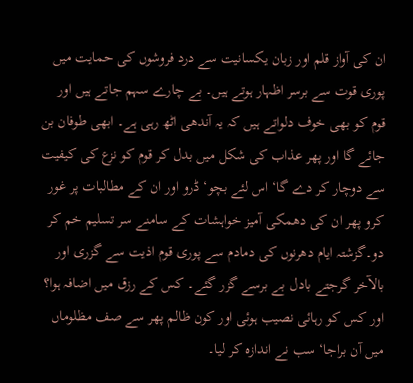ان کی آواز قلم اور زبان یکسانیت سے درد فروشوں کی حمایت میں پوری قوت سے برسر اظہار ہوتے ہیں۔ بے چارے سہم جاتے ہیں اور قوم کو بھی خوف دلواتے ہیں کہ یہ آندھی اٹھ رہی ہے۔ ابھی طوفان بن جائے گا اور پھر عذاب کی شکل میں بدل کر قوم کو نزع کی کیفیت سے دوچار کر دے گا‘ اس لئے بچو‘ ڈرو اور ان کے مطالبات پر غور کرو پھر ان کی دھمکی آمیز خواہشات کے سامنے سر تسلیم خم کر دو۔گزشتہ ایام دھرنوں کی دمادم سے پوری قوم اذیت سے گزری اور بالآخر گرجتے بادل بے برسے گزر گئے۔ کس کے رزق میں اضافہ ہوا؟ اور کس کو رہائی نصیب ہوئی اور کون ظالم پھر سے صف مظلوماں میں آن براجا‘ سب نے اندازہ کر لیا۔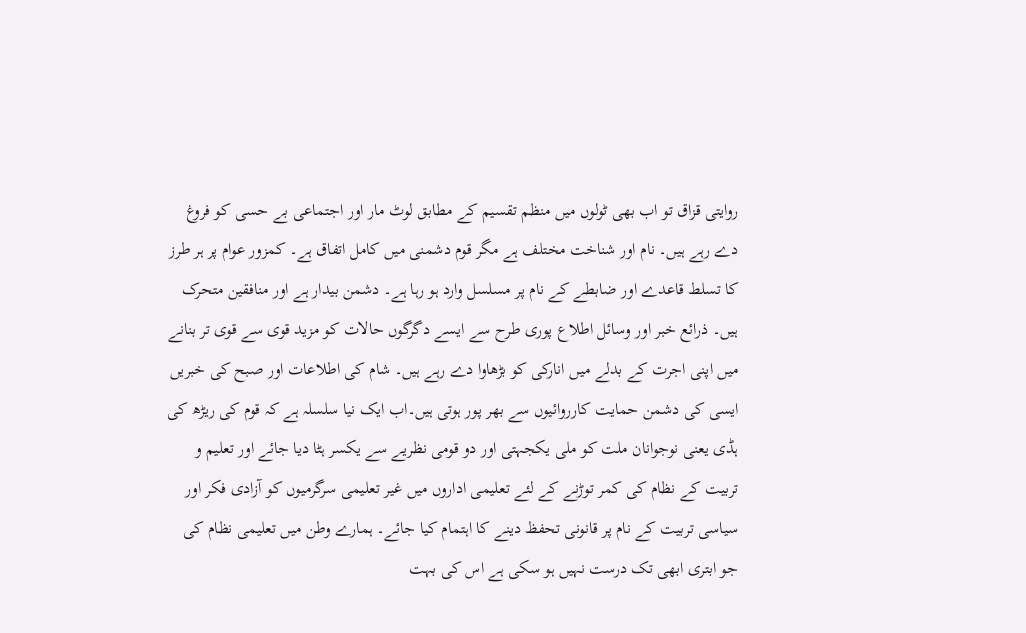روایتی قزاق تو اب بھی ٹولوں میں منظم تقسیم کے مطابق لوٹ مار اور اجتماعی بے حسی کو فروغ دے رہے ہیں۔ نام اور شناخت مختلف ہے مگر قوم دشمنی میں کامل اتفاق ہے۔ کمزور عوام پر ہر طرز کا تسلط قاعدے اور ضابطے کے نام پر مسلسل وارد ہو رہا ہے۔ دشمن بیدار ہے اور منافقین متحرک ہیں۔ ذرائع خبر اور وسائل اطلاع پوری طرح سے ایسے دگرگوں حالات کو مزید قوی سے قوی تر بنانے میں اپنی اجرت کے بدلے میں انارکی کو بڑھاوا دے رہے ہیں۔ شام کی اطلاعات اور صبح کی خبریں ایسی کی دشمن حمایت کارروائیوں سے بھر پور ہوتی ہیں۔اب ایک نیا سلسلہ ہے کہ قوم کی ریڑھ کی ہڈی یعنی نوجوانان ملت کو ملی یکجہتی اور دو قومی نظریے سے یکسر ہٹا دیا جائے اور تعلیم و تربیت کے نظام کی کمر توڑنے کے لئے تعلیمی اداروں میں غیر تعلیمی سرگرمیوں کو آزادی فکر اور سیاسی تربیت کے نام پر قانونی تحفظ دینے کا اہتمام کیا جائے۔ ہمارے وطن میں تعلیمی نظام کی جو ابتری ابھی تک درست نہیں ہو سکی ہے اس کی بہت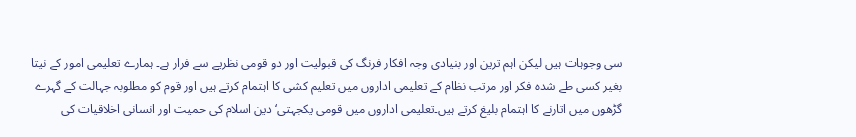سی وجوہات ہیں لیکن اہم ترین اور بنیادی وجہ افکار فرنگ کی قبولیت اور دو قومی نظریے سے فرار ہے۔ ہمارے تعلیمی امور کے نیتا بغیر کسی طے شدہ فکر اور مرتب نظام کے تعلیمی اداروں میں تعلیم کشی کا اہتمام کرتے ہیں اور قوم کو مطلوبہ جہالت کے گہرے گڑھوں میں اتارنے کا اہتمام بلیغ کرتے ہیں۔تعلیمی اداروں میں قومی یکجہتی‘ دین اسلام کی حمیت اور انسانی اخلاقیات کی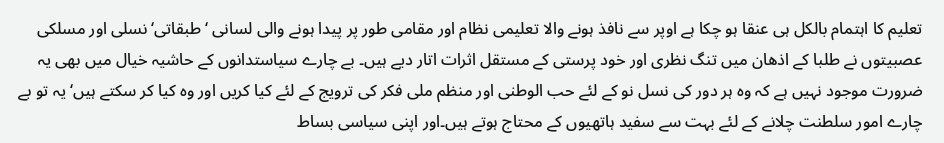تعلیم کا اہتمام بالکل ہی عنقا ہو چکا ہے اوپر سے نافذ ہونے والا تعلیمی نظام اور مقامی طور پر پیدا ہونے والی لسانی ‘ طبقاتی‘ نسلی اور مسلکی عصبیتوں نے طلبا کے اذھان میں تنگ نظری اور خود پرستی کے مستقل اثرات اتار دیے ہیں۔ بے چارے سیاستدانوں کے حاشیہ خیال میں بھی یہ ضرورت موجود نہیں ہے کہ وہ ہر دور کی نسل نو کے لئے حب الوطنی اور منظم ملی فکر کی ترویج کے لئے کیا کریں اور وہ کیا کر سکتے ہیں‘ یہ تو بے چارے امور سلطنت چلانے کے لئے بہت سے سفید ہاتھیوں کے محتاج ہوتے ہیں۔اور اپنی سیاسی بساط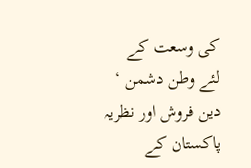کی وسعت کے لئے وطن دشمن ‘ دین فروش اور نظریہ پاکستان کے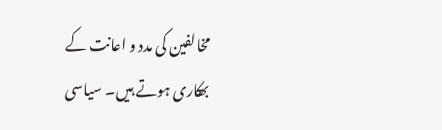مخالفین کی مدد و اعانت کے بھکاری ہوتے ہیں۔ سیاسی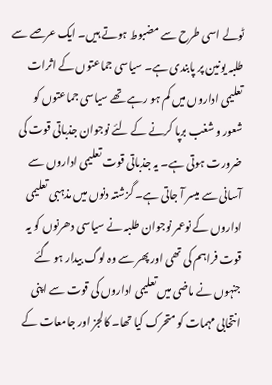ٹولے اسی طرح سے مضبوط ہوتے ہیں۔ ایک عرصے سے طلبہ یونین پر پابندی ہے۔ سیاسی جماعتوں کے اثرات تعلیمی اداروں میں کم ہو رہے تھے سیاسی جماعتوں کو شعور و شغب برپا کرنے کے لئے نوجوان جذباتی قوت کی ضرورت ہوتی ہے۔ یہ جذباتی قوت تعلیمی اداروں سے آسانی سے میسر آ جاتی ہے۔ گزشتہ دنوں میں مذہبی تعلیمی اداروں کے نوعمر نوجوان طلبہ نے سیاسی دھرنوں کو یہ قوت فراہم کی تھی اور پھر سے وہ لوگ بیدار ہو گئے جنہوں نے ماضی میں تعلیمی اداروں کی قوت سے اپنی انتخابی مہمات کو متحرک کیا تھا۔ کالجز اور جامعات کے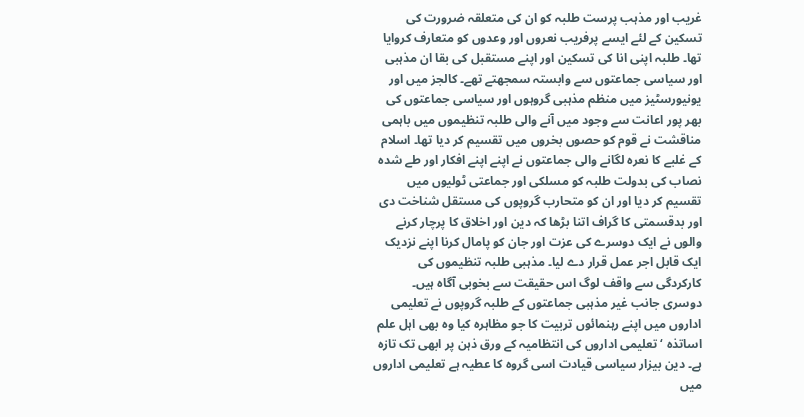غریب اور مذہب پرست طلبہ کو ان کی متعلقہ ضرورت کی تسکین کے لئے ایسے پرفریب نعروں اور وعدوں کو متعارف کروایا تھا۔ طلبہ اپنی انا کی تسکین اور اپنے مستقبل کی بقا ان مذہبی اور سیاسی جماعتوں سے وابستہ سمجھتے تھے۔ کالجز میں اور یونیورسٹیز میں منظم مذہبی گروہوں اور سیاسی جماعتوں کی بھر پور اعانت سے وجود میں آنے والی طلبہ تنظیموں میں باہمی مناقشت نے قوم کو حصوں بخروں میں تقسیم کر دیا تھا۔ اسلام کے غلبے کا نعرہ لگانے والی جماعتوں نے اپنے اپنے افکار اور طے شدہ نصاب کی بدولت طلبہ کو مسلکی اور جماعتی ٹولیوں میں تقسیم کر دیا اور ان کو متحارب گروپوں کی مستقل شناخت دی اور بدقسمتی کا گراف اتنا بڑھا کہ دین اور اخلاق کا پرچار کرنے والوں نے ایک دوسرے کی عزت اور جان کو پامال کرنا اپنے نزدیک ایک قابل اجر عمل قرار دے لیا۔ مذہبی طلبہ تنظیموں کی کارکردگی سے واقف لوگ اس حقیقت سے بخوبی آگاہ ہیں۔ دوسری جانب غیر مذہبی جماعتوں کے طلبہ گروپوں نے تعلیمی اداروں میں اپنے رہنمائوں تربیت کا جو مظاہرہ کیا وہ بھی اہل علم اساتذہ ‘ تعلیمی اداروں کی انتظامیہ کے ورق ذہن پر ابھی تک تازہ ہے۔ دین بیزار سیاسی قیادت اسی گروہ کا عطیہ ہے تعلیمی اداروں میں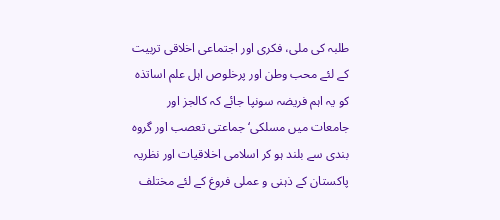طلبہ کی ملی، فکری اور اجتماعی اخلاقی تربیت کے لئے محب وطن اور پرخلوص اہل علم اساتذہ کو یہ اہم فریضہ سونپا جائے کہ کالجز اور جامعات میں مسلکی‘ جماعتی تعصب اور گروہ بندی سے بلند ہو کر اسلامی اخلاقیات اور نظریہ پاکستان کے ذہنی و عملی فروغ کے لئے مختلف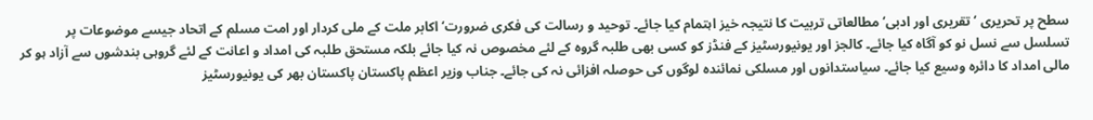سطح پر تحریری ‘ تقریری اور ادبی‘ مطالعاتی تربیت کا نتیجہ خیز اہتمام کیا جائے۔ توحید و رسالت کی فکری ضرورت‘ اکابر ملت کے ملی کردار اور امت مسلم کے اتحاد جیسے موضوعات پر تسلسل سے نسل نو کو آگاہ کیا جائے۔ کالجز اور یونیورسٹیز کے فنڈز کو کسی بھی طلبہ گروہ کے لئے مخصوص نہ کیا جائے بلکہ مستحق طلبہ کی امداد و اعانت کے لئے گروہی بندشوں سے آزاد ہو کر مالی امداد کا دائرہ وسیع کیا جائے۔ سیاستدانوں اور مسلکی نمائندہ لوگوں کی حوصلہ افزائی نہ کی جائے۔ جناب وزیر اعظم پاکستان پاکستان بھر کی یونیورسٹیز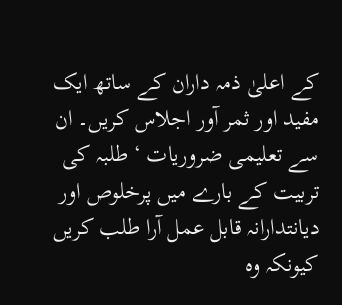کے اعلیٰ ذمہ داران کے ساتھ ایک مفید اور ثمر آور اجلاس کریں۔ ان سے تعلیمی ضروریات ‘ طلبہ کی تربیت کے بارے میں پرخلوص اور دیانتدارانہ قابل عمل آرا طلب کریں کیونکہ وہ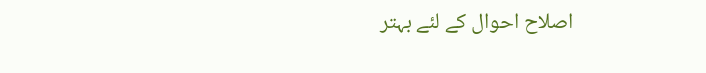اصلاح احوال کے لئے بہتر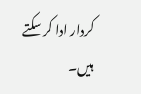کردار ادا کر سکتے ہیں۔